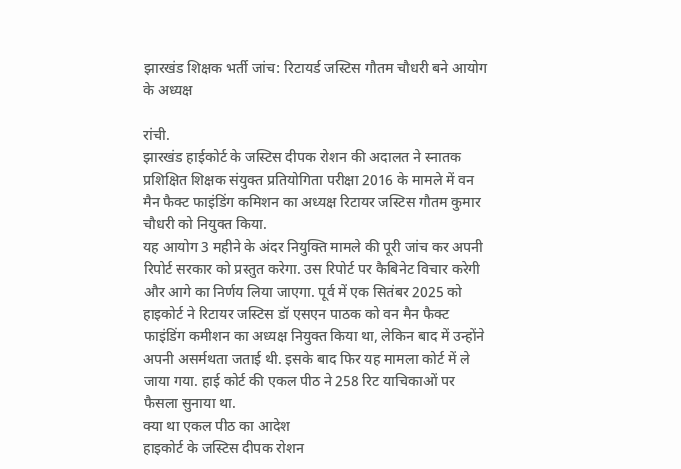झारखंड शिक्षक भर्ती जांच: रिटायर्ड जस्टिस गौतम चौधरी बने आयोग के अध्यक्ष

रांची.
झारखंड हाईकोर्ट के जस्टिस दीपक रोशन की अदालत ने स्नातक प्रशिक्षित शिक्षक संयुक्त प्रतियोगिता परीक्षा 2016 के मामले में वन मैन फैक्ट फाइंडिंग कमिशन का अध्यक्ष रिटायर जस्टिस गौतम कुमार चौधरी को नियुक्त किया.
यह आयोग 3 महीने के अंदर नियुक्ति मामले की पूरी जांच कर अपनी रिपोर्ट सरकार को प्रस्तुत करेगा. उस रिपोर्ट पर कैबिनेट विचार करेगी और आगे का निर्णय लिया जाएगा. पूर्व में एक सितंबर 2025 को हाइकोर्ट ने रिटायर जस्टिस डॉ एसएन पाठक को वन मैन फैक्ट फाइंडिंग कमीशन का अध्यक्ष नियुक्त किया था, लेकिन बाद में उन्होंने अपनी असर्मथता जताई थी. इसके बाद फिर यह मामला कोर्ट में ले जाया गया. हाई कोर्ट की एकल पीठ ने 258 रिट याचिकाओं पर फैसला सुनाया था.
क्या था एकल पीठ का आदेश
हाइकोर्ट के जस्टिस दीपक रोशन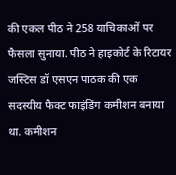की एकल पीठ ने 258 याचिकाओं पर फैसला सुनाया. पीठ ने हाइकोर्ट के रिटायर जस्टिस डॉ एसएन पाठक की एक सदस्यीय फैक्ट फाइंडिंग कमीशन बनाया था. कमीशन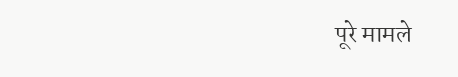पूरे मामले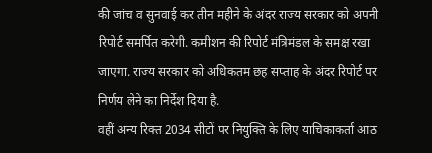की जांच व सुनवाई कर तीन महीने के अंदर राज्य सरकार को अपनी रिपोर्ट समर्पित करेगी. कमीशन की रिपोर्ट मंत्रिमंडल के समक्ष रखा जाएगा. राज्य सरकार को अधिकतम छह सप्ताह के अंदर रिपोर्ट पर निर्णय लेने का निर्देश दिया है.
वहीं अन्य रिक्त 2034 सीटों पर नियुक्ति के लिए याचिकाकर्ता आठ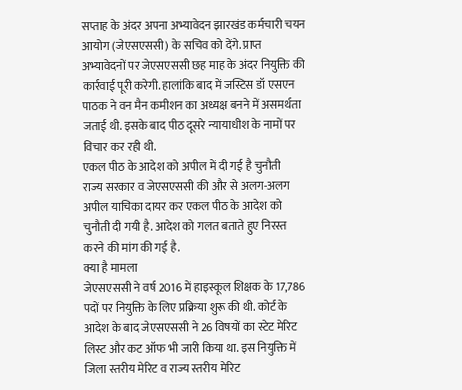सप्ताह के अंदर अपना अभ्यावेदन झारखंड कर्मचारी चयन आयोग (जेएसएससी) के सचिव को देंगे. प्राप्त अभ्यावेदनों पर जेएसएससी छह माह के अंदर नियुक्ति की कार्रवाई पूरी करेगी. हालांकि बाद में जस्टिस डॉ एसएन पाठक ने वन मैन कमीशन का अध्यक्ष बनने में असमर्थता जताई थी. इसके बाद पीठ दूसरे न्यायाधीश के नामों पर विचार कर रही थी.
एकल पीठ के आदेश को अपील में दी गई है चुनौती
राज्य सरकार व जेएसएससी की और से अलग-अलग अपील याचिका दायर कर एकल पीठ के आदेश को चुनौती दी गयी है. आदेश को गलत बताते हुए निरस्त करने की मांग की गई है.
क्या है मामला
जेएसएससी ने वर्ष 2016 में हाइस्कूल शिक्षक के 17,786 पदों पर नियुक्ति के लिए प्रक्रिया शुरू की थी. कोर्ट के आदेश के बाद जेएसएससी ने 26 विषयों का स्टेट मेरिट लिस्ट और कट ऑफ भी जारी किया था. इस नियुक्ति में जिला स्तरीय मेरिट व राज्य स्तरीय मेरिट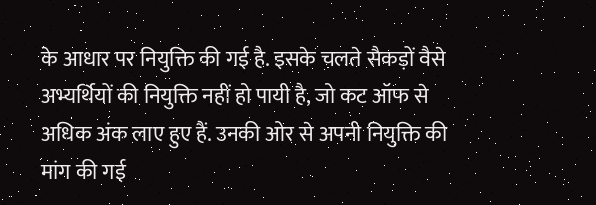के आधार पर नियुक्ति की गई है. इसके चलते सैकड़ों वैसे अभ्यर्थियों की नियुक्ति नहीं हो पायी है, जो कट ऑफ से अधिक अंक लाए हुए हैं. उनकी ओर से अपनी नियुक्ति की मांग की गई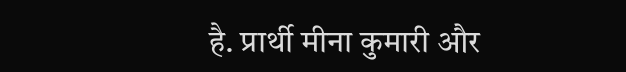है. प्रार्थी मीना कुमारी और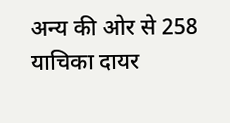अन्य की ओर से 258 याचिका दायर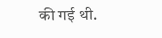की गई थी.